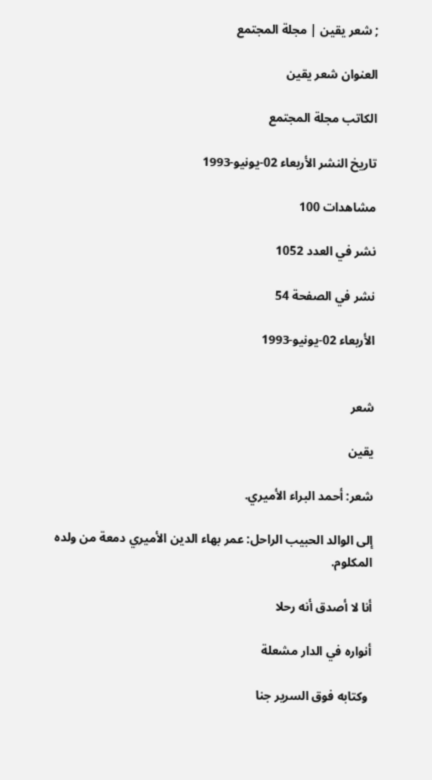; شعر يقين | مجلة المجتمع

العنوان شعر يقين

الكاتب مجلة المجتمع

تاريخ النشر الأربعاء 02-يونيو-1993

مشاهدات 100

نشر في العدد 1052

نشر في الصفحة 54

الأربعاء 02-يونيو-1993


شعر

يقين

شعر: أحمد البراء الأميري.

إلى الوالد الحبيب الراحل: عمر بهاء الدين الأميري دمعة من ولده المكلوم.

أنا لا أصدق أنه رحلا

أنواره في الدار مشعلة

 وكتابه فوق السرير جنا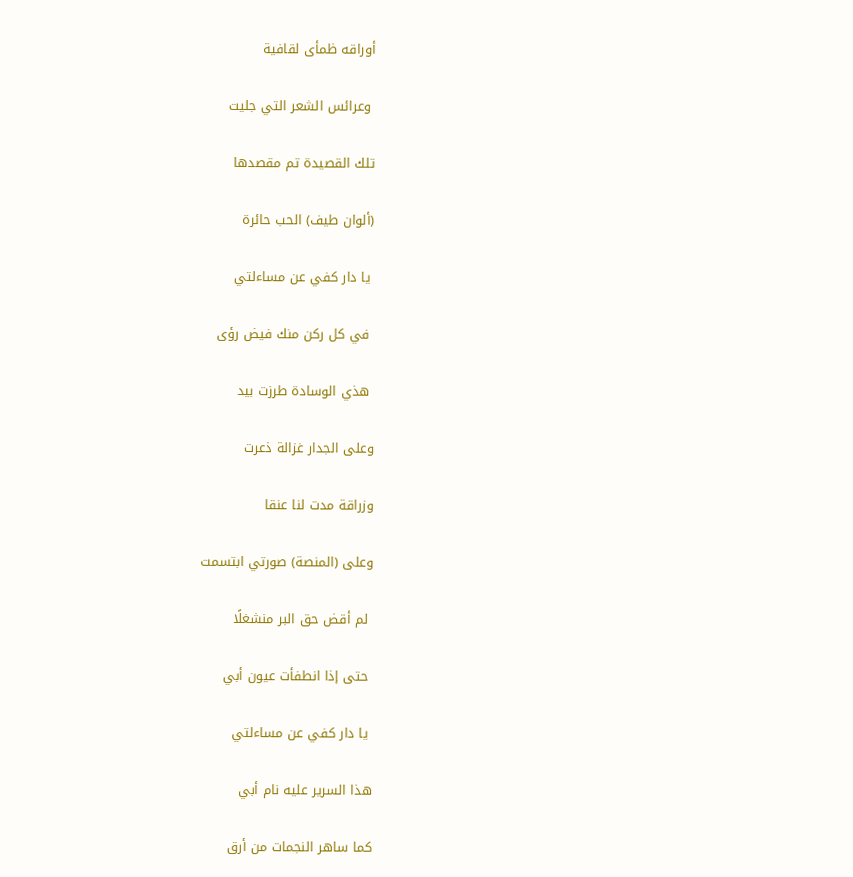أوراقه ظمأى لقافية

 وعرائس الشعر التي جليت

تلك القصيدة تم مقصدها

(ألوان طيف) الحب حائرة

 يا دار كفي عن مساءلتي

 في كل ركن منك فيض رؤى

 هذي الوسادة طرزت بيد

وعلى الجدار غزالة ذعرت

وزراقة مدت لنا عنقا

وعلى (المنصة) صورتي ابتسمت

 لم أقض حق البر منشغلًا

 حتى إذا انطفأت عيون أبي

 يا دار كفي عن مساءلتي

هذا السرير عليه نام أبي

كما ساهر النجمات من أرق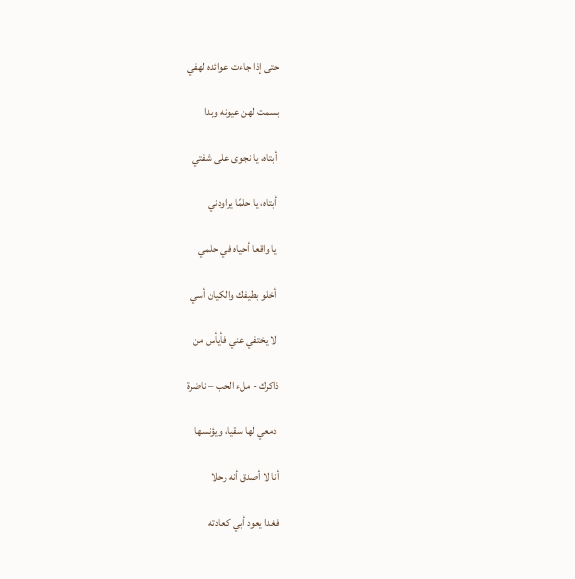حتى إذا جاءت عوائده لهفي

بسمت لهن عيونه وبدا

 أبتاه، يا نجوى على شفتي

 أبتاه، يا حلمًا يراودني

 يا واقعا أحياه في حلمي

 أخلو بطيفك والكيان أسي

 لا يختفي عني فأيأس من

ذاكرك - ملء الحب – ناضرة

 دمعي لها سقيا، ويؤنسها

أنا لا أصدق أنه رحلا

فغدا يعود أبي كعادته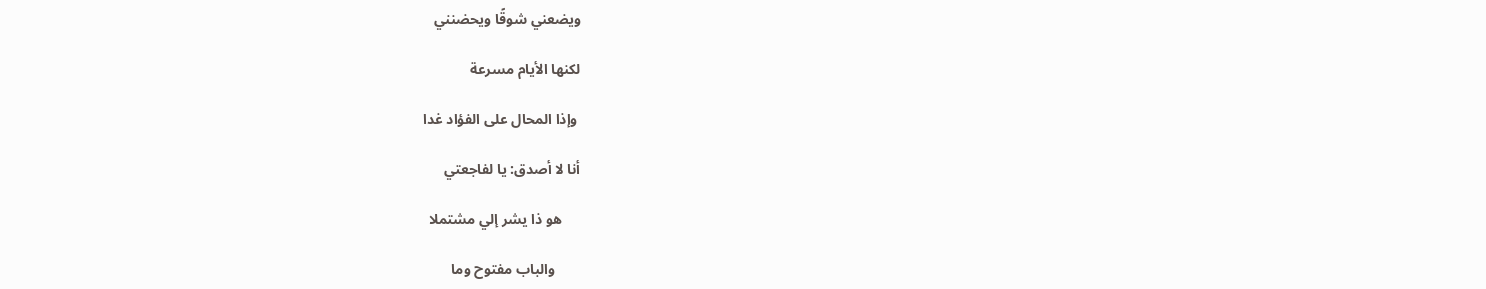ويضعني شوقًا ويحضنني

لكنها الأيام مسرعة

 وإذا المحال على الفؤاد غدا

أنا لا أصدق: يا لفاجعتي

     هو ذا يشر إلي مشتملا

       والباب مفتوح وما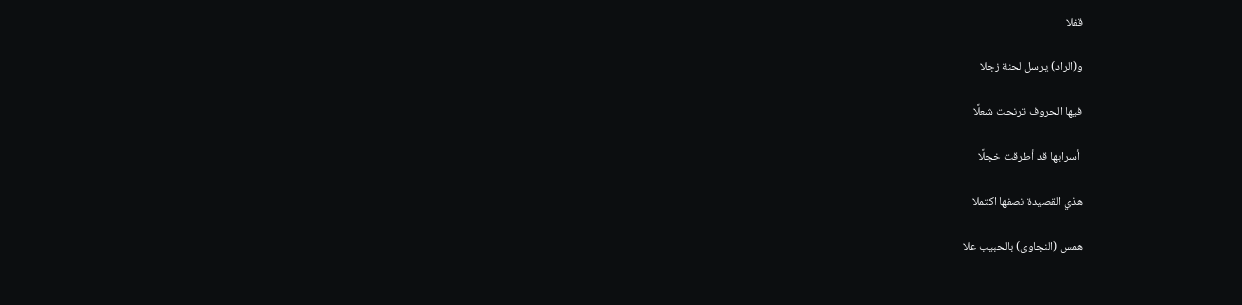قفلا

و(الراد) يرسل لحنة زجلا

فيها الحروف ترنحت شعلًا

 أسرابها قد أطرقت خجلًا

هذي القصيدة نصفها اكتملا

همس (النجاوى) بالحبيب علا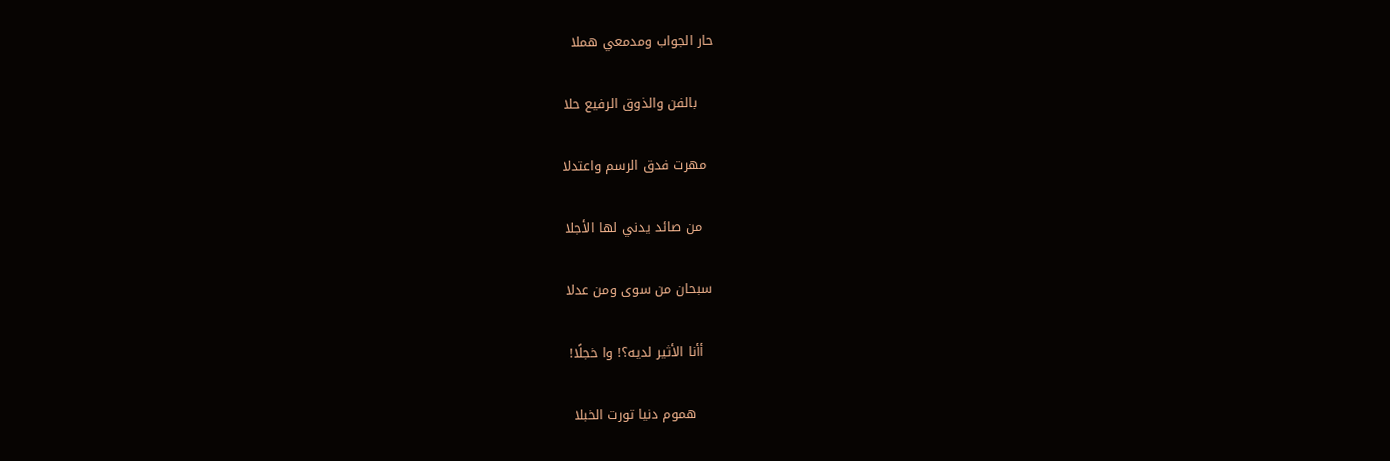حار الجواب ومدمعي هملا

    بالفن والذوق الرفيع حلا

  مهرت فدق الرسم واعتدلا

   من صائد يدني لها الأجلا

 سبحان من سوى ومن عدلا

   أأنا الأثير لديه؟! وا خجلًا!

     هموم دنیا تورت الخبلا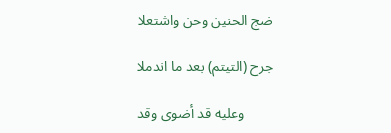ضج الحنين وحن واشتعلا

جرح (التيتم) بعد ما اندملا

        وعليه قد أضوى وقد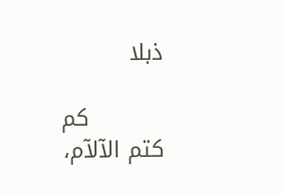ذبلا

          كم كتم الآلآم،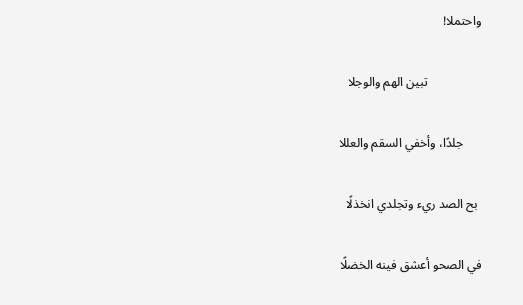واحتملا!

                 تبين الهم والوجلا

      جلدًا، وأخفي السقم والعللا

 بح الصد ريء وتجلدي انخذلًا

في الصحو أعشق فينه الخضلًا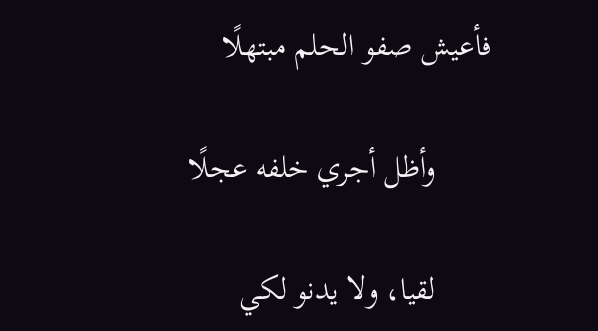فأعيش صفو الحلم مبتهلًا

       وأظل أجري خلفه عجلًا

       لقيا، ولا يدنو لكي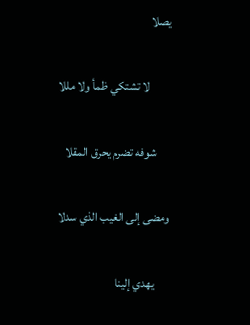يصلا

         لا تشتكي ظمأ ولا مللا

      شوفه تضرم يحرق المقلا

 ومضى إلى الغيب الذي سدلا

       يهدي إلينا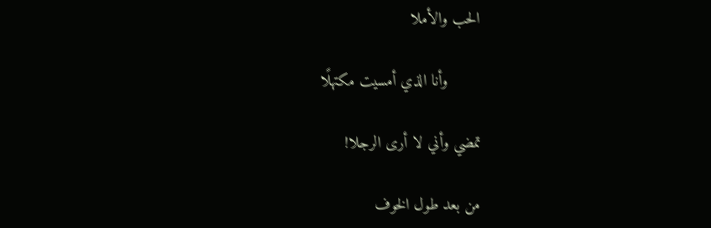الحب والأملا

       وأنا الذي أمسيت مكتهلًا

تمضي وأني لا أرى الرجلا!

من بعد طول الخوف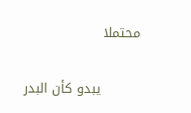محتملا

         يبدو كأن البدر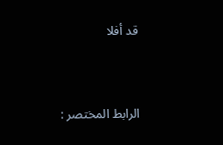قد أفلا


الرابط المختصر :